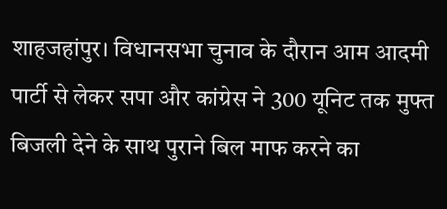शाहजहांपुर। विधानसभा चुनाव के दौरान आम आदमी पार्टी से लेकर सपा और कांग्रेस ने 300 यूनिट तक मुफ्त बिजली देने के साथ पुराने बिल माफ करने का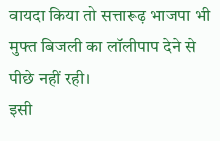वायदा किया तो सत्तारूढ़ भाजपा भी मुफ्त बिजली का लॉलीपाप देने से पीछे नहीं रही।
इसी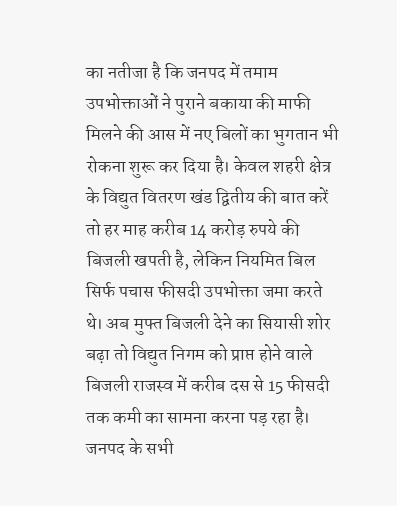का नतीजा है कि जनपद में तमाम उपभोक्ताओं ने पुराने बकाया की माफी मिलने की आस में नए बिलों का भुगतान भी रोकना शुरू कर दिया है। केवल शहरी क्षेत्र के विद्युत वितरण खंड द्वितीय की बात करें तो हर माह करीब 14 करोड़ रुपये की बिजली खपती है, लेकिन नियमित बिल सिर्फ पचास फीसदी उपभोक्ता जमा करते थे। अब मुफ्त बिजली देने का सियासी शोर बढ़ा तो विद्युत निगम को प्राप्त होने वाले बिजली राजस्व में करीब दस से 15 फीसदी तक कमी का सामना करना पड़ रहा है।
जनपद के सभी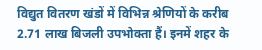विद्युत वितरण खंडों में विभिन्न श्रेणियों के करीब 2.71 लाख बिजली उपभोक्ता हैं। इनमें शहर के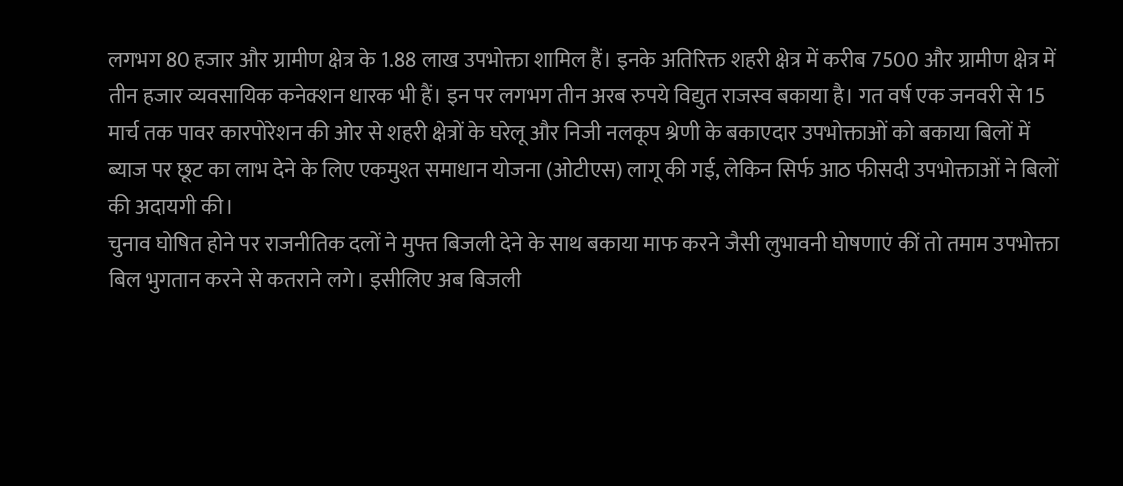लगभग 80 हजार और ग्रामीण क्षेत्र के 1.88 लाख उपभोक्ता शामिल हैं। इनके अतिरिक्त शहरी क्षेत्र में करीब 7500 और ग्रामीण क्षेत्र में तीन हजार व्यवसायिक कनेक्शन धारक भी हैं। इन पर लगभग तीन अरब रुपये विद्युत राजस्व बकाया है। गत वर्ष एक जनवरी से 15 मार्च तक पावर कारपोरेशन की ओर से शहरी क्षेत्रों के घरेलू और निजी नलकूप श्रेणी के बकाएदार उपभोक्ताओं को बकाया बिलों में ब्याज पर छूट का लाभ देने के लिए एकमुश्त समाधान योजना (ओटीएस) लागू की गई, लेकिन सिर्फ आठ फीसदी उपभोक्ताओं ने बिलों की अदायगी की।
चुनाव घोषित होने पर राजनीतिक दलों ने मुफ्त बिजली देने के साथ बकाया माफ करने जैसी लुभावनी घोषणाएं कीं तो तमाम उपभोक्ता बिल भुगतान करने से कतराने लगे। इसीलिए अब बिजली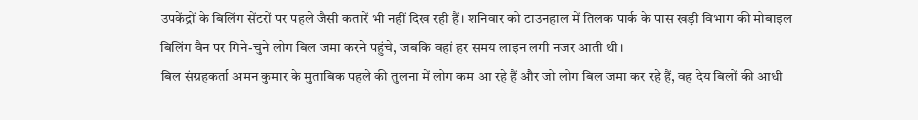उपकेंद्रों के बिलिंग सेंटरों पर पहले जैसी कतारें भी नहीं दिख रही हैं। शनिवार को टाउनहाल में तिलक पार्क के पास खड़ी विभाग की मोबाइल बिलिंग वैन पर गिने-चुने लोग बिल जमा करने पहुंचे, जबकि वहां हर समय लाइन लगी नजर आती थी।
बिल संग्रहकर्ता अमन कुमार के मुताबिक पहले की तुलना में लोग कम आ रहे हैं और जो लोग बिल जमा कर रहे हैं, वह देय बिलों की आधी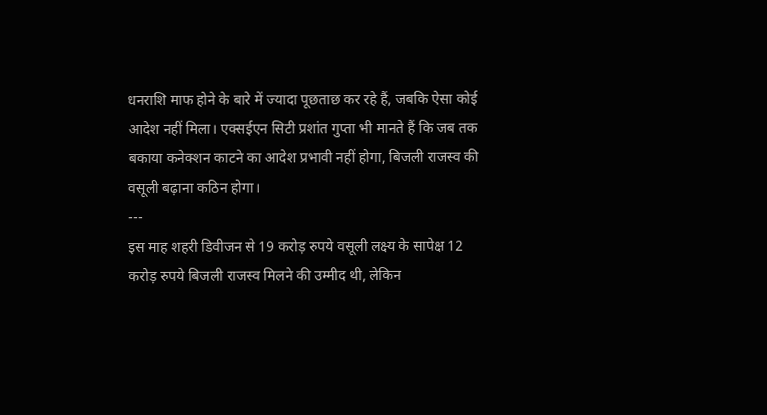धनराशि माफ होने के बारे में ज्यादा पूछताछ कर रहे हैं, जबकि ऐसा कोई आदेश नहीं मिला। एक्सईएन सिटी प्रशांत गुप्ता भी मानते हैं कि जब तक बकाया कनेक्शन काटने का आदेश प्रभावी नहीं होगा, बिजली राजस्व की वसूली बढ़ाना कठिन होगा।
---
इस माह शहरी डिवीजन से 19 करोड़ रुपये वसूली लक्ष्य के सापेक्ष 12 करोड़ रुपये बिजली राजस्व मिलने की उम्मीद थी, लेकिन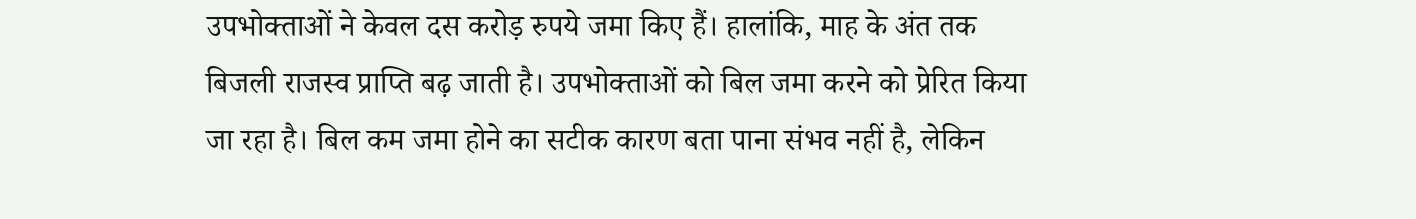उपभोक्ताओं ने केवल दस करोड़ रुपये जमा किए हैं। हालांकि, माह के अंत तक बिजली राजस्व प्राप्ति बढ़ जाती है। उपभोक्ताओं को बिल जमा करने को प्रेरित किया जा रहा है। बिल कम जमा होने का सटीक कारण बता पाना संभव नहीं है, लेकिन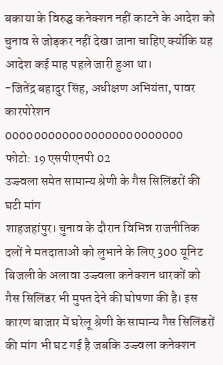बकाया के विरुद्घ कनेक्शन नहीं काटने के आदेश को चुनाव से जोड़कर नहीं देखा जाना चाहिए क्योंकि यह आदेश कई माह पहले जारी हुआ था।
-जितेंद्र बहादुर सिंह, अधीक्षण अभियंता, पावर कारपोरेशन
0000000000000000000000000
फोटो: 19 एसपीएनपी 02
उज्ज्वला समेत सामान्य श्रेणी के गैस सिलिंडरों की घटी मांग
शाहजहांपुर। चुनाव के दौरान विभिन्न राजनीतिक दलों ने मतदाताओं को लुभाने के लिए 300 यूनिट बिजली के अलावा उज्ज्वला कनेक्शन धारकों को गैस सिलिंडर भी मुफ्त देने की घोषणा की है। इस कारण बाजार में घरेलू श्रेणी के सामान्य गैस सिलिंडरों की मांग भी घट गई है जबकि उज्ज्वला कनेक्शन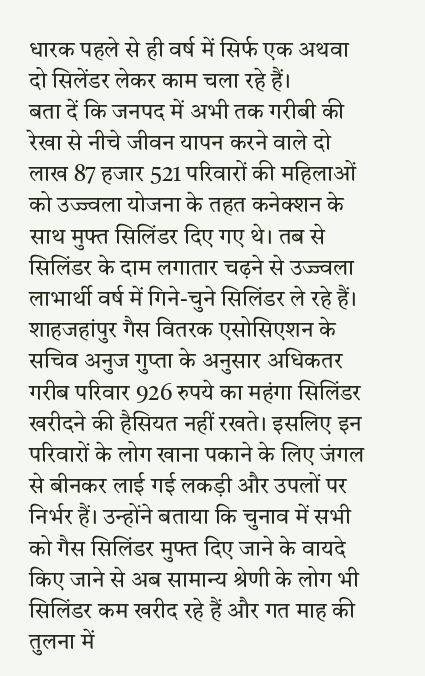धारक पहले से ही वर्ष में सिर्फ एक अथवा दो सिलेंडर लेकर काम चला रहे हैं।
बता दें कि जनपद में अभी तक गरीबी की रेखा से नीचे जीवन यापन करने वाले दो लाख 87 हजार 521 परिवारों की महिलाओं को उज्ज्वला योजना के तहत कनेक्शन के साथ मुफ्त सिलिंडर दिए गए थे। तब से सिलिंडर के दाम लगातार चढ़ने से उज्ज्वला लाभार्थी वर्ष में गिने-चुने सिलिंडर ले रहे हैं।
शाहजहांपुर गैस वितरक एसोसिएशन के सचिव अनुज गुप्ता के अनुसार अधिकतर गरीब परिवार 926 रुपये का महंगा सिलिंडर खरीदने की हैसियत नहीं रखते। इसलिए इन परिवारों के लोग खाना पकाने के लिए जंगल से बीनकर लाई गई लकड़ी और उपलों पर निर्भर हैं। उन्होंने बताया कि चुनाव में सभी को गैस सिलिंडर मुफ्त दिए जाने के वायदे किए जाने से अब सामान्य श्रेणी के लोग भी सिलिंडर कम खरीद रहे हैं और गत माह की तुलना में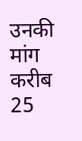उनकी मांग करीब 25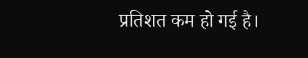प्रतिशत कम हो गई है।